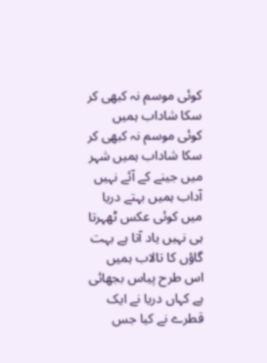کوئی موسم نہ کبھی کر سکا شاداب ہمیں
کوئی موسم نہ کبھی کر سکا شاداب ہمیں شہر میں جینے کے آئے نہیں آداب ہمیں بہتے دریا میں کوئی عکس ٹھہرتا ہی نہیں یاد آتا ہے بہت گاؤں کا تالاب ہمیں اس طرح پیاس بجھائی ہے کہاں دریا نے ایک قطرے نے کیا جس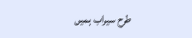طرح سیراب ہمیں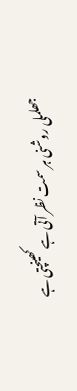جھلملی روشنی ہر سمت نظر آتی ہے کھینچتی ہے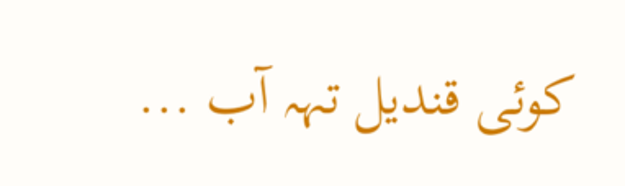کوئی قندیل تہہ آب ...